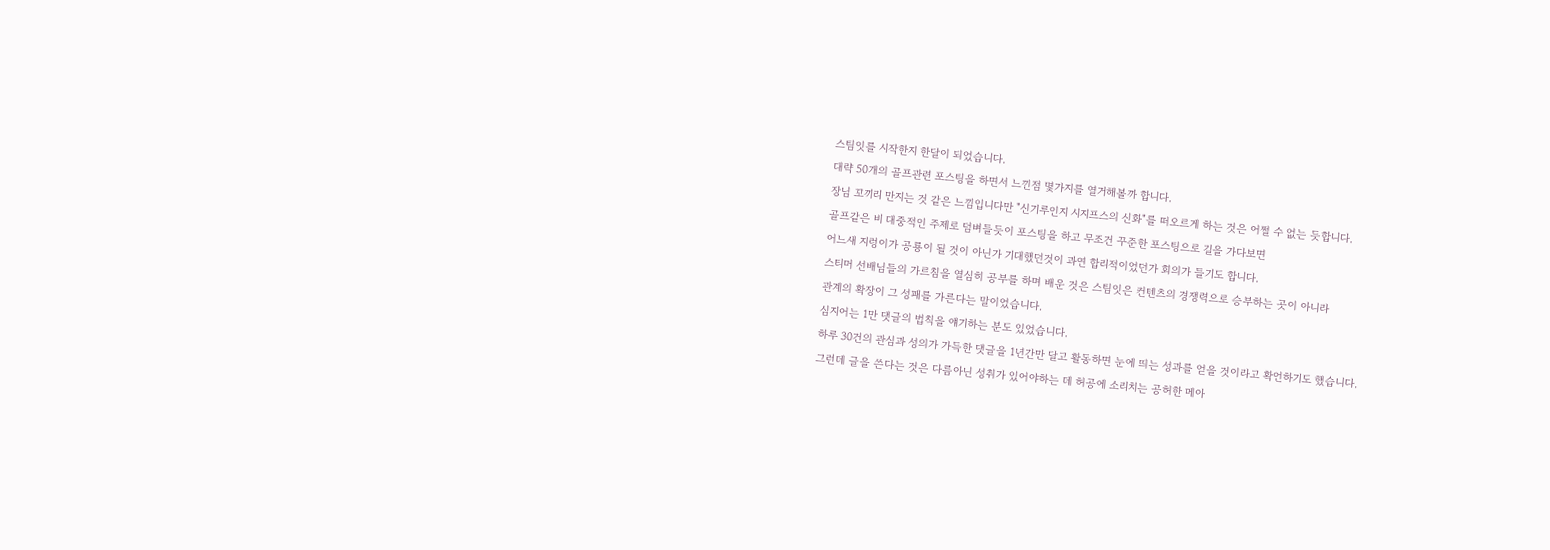스팀잇를 시작한지 한달이 되었습니다.
대략 50개의 골프관련 포스팅을 하면서 느낀점 몇가지를 열거해볼까 합니다.
장님 꼬끼리 만지는 것 같은 느낌입니다만 "신기루인지 시지프스의 신화"를 떠오르게 하는 것은 어쩔 수 없는 듯합니다.
골프같은 비 대중적인 주제로 덤벼들듯이 포스팅을 하고 무조건 꾸준한 포스팅으로 길을 가다보면
어느새 지렁이가 공룡이 될 것이 아닌가 기대했던것이 과연 합리적이었던가 회의가 들기도 합니다.
스티머 선배님들의 가르침을 열심히 공부를 하며 배운 것은 스팀잇은 컨텐츠의 경쟁력으로 승부하는 곳이 아니라
관계의 확장이 그 성패를 가른다는 말이었습니다.
심지어는 1만 댓글의 법칙을 얘기하는 분도 있었습니다.
하루 30건의 관심과 성의가 가득한 댓글을 1년간만 달고 활동하면 눈에 띄는 성과를 얻을 것이라고 확언하기도 했습니다.
그런데 글을 쓴다는 것은 다름아닌 성취가 있어야하는 데 허공에 소리치는 공허한 메아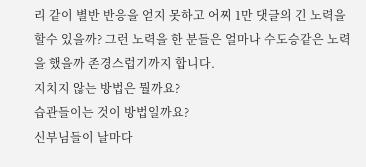리 같이 별반 반응을 얻지 못하고 어찌 1만 댓글의 긴 노력을 할수 있을까? 그런 노력을 한 분들은 얼마나 수도승같은 노력을 했을까 존경스럽기까지 합니다.
지치지 않는 방법은 뭘까요?
습관들이는 것이 방법일까요?
신부님들이 날마다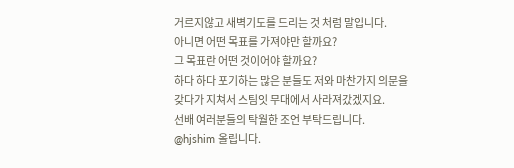거르지않고 새벽기도를 드리는 것 처럼 말입니다.
아니면 어떤 목표를 가져야만 할까요?
그 목표란 어떤 것이어야 할까요?
하다 하다 포기하는 많은 분들도 저와 마찬가지 의문을 갖다가 지쳐서 스팀잇 무대에서 사라져갔겠지요.
선배 여러분들의 탁월한 조언 부탁드립니다.
@hjshim 올립니다.